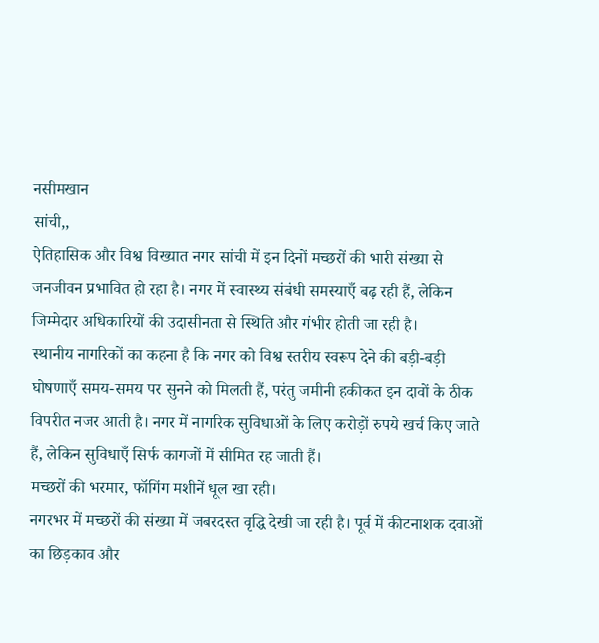नसीमखान
सांची,,
ऐतिहासिक और विश्व विख्यात नगर सांची में इन दिनों मच्छरों की भारी संख्या से जनजीवन प्रभावित हो रहा है। नगर में स्वास्थ्य संबंधी समस्याएँ बढ़ रही हैं, लेकिन जिम्मेदार अधिकारियों की उदासीनता से स्थिति और गंभीर होती जा रही है।
स्थानीय नागरिकों का कहना है कि नगर को विश्व स्तरीय स्वरूप देने की बड़ी-बड़ी घोषणाएँ समय-समय पर सुनने को मिलती हैं, परंतु जमीनी हकीकत इन दावों के ठीक विपरीत नजर आती है। नगर में नागरिक सुविधाओं के लिए करोड़ों रुपये खर्च किए जाते हैं, लेकिन सुविधाएँ सिर्फ कागजों में सीमित रह जाती हैं।
मच्छरों की भरमार, फॉगिंग मशीनें धूल खा रही।
नगरभर में मच्छरों की संख्या में जबरदस्त वृद्धि देखी जा रही है। पूर्व में कीटनाशक दवाओं का छिड़काव और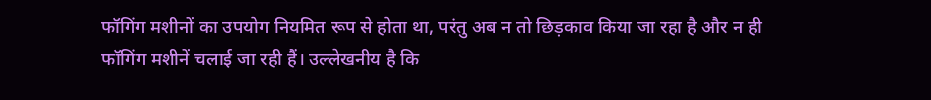फॉगिंग मशीनों का उपयोग नियमित रूप से होता था, परंतु अब न तो छिड़काव किया जा रहा है और न ही फॉगिंग मशीनें चलाई जा रही हैं। उल्लेखनीय है कि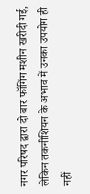नगर परिषद द्वारा दो बार फॉगिंग मशीन खरीदी गई, लेकिन तकनीशियन के अभाव में उनका उपयोग ही नहीं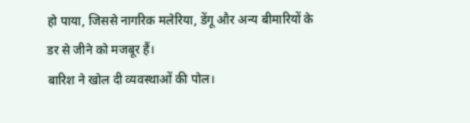हो पाया, जिससे नागरिक मलेरिया, डेंगू और अन्य बीमारियों के डर से जीने को मजबूर हैं।
बारिश ने खोल दी व्यवस्थाओं की पोल।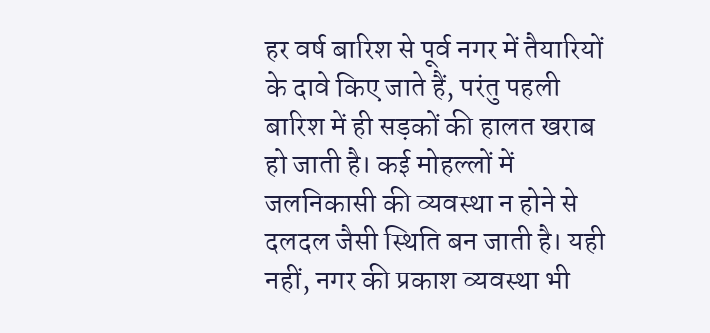हर वर्ष बारिश से पूर्व नगर में तैयारियों के दावे किए जाते हैं, परंतु पहली बारिश में ही सड़कों की हालत खराब हो जाती है। कई मोहल्लों में जलनिकासी की व्यवस्था न होने से दलदल जैसी स्थिति बन जाती है। यही नहीं, नगर की प्रकाश व्यवस्था भी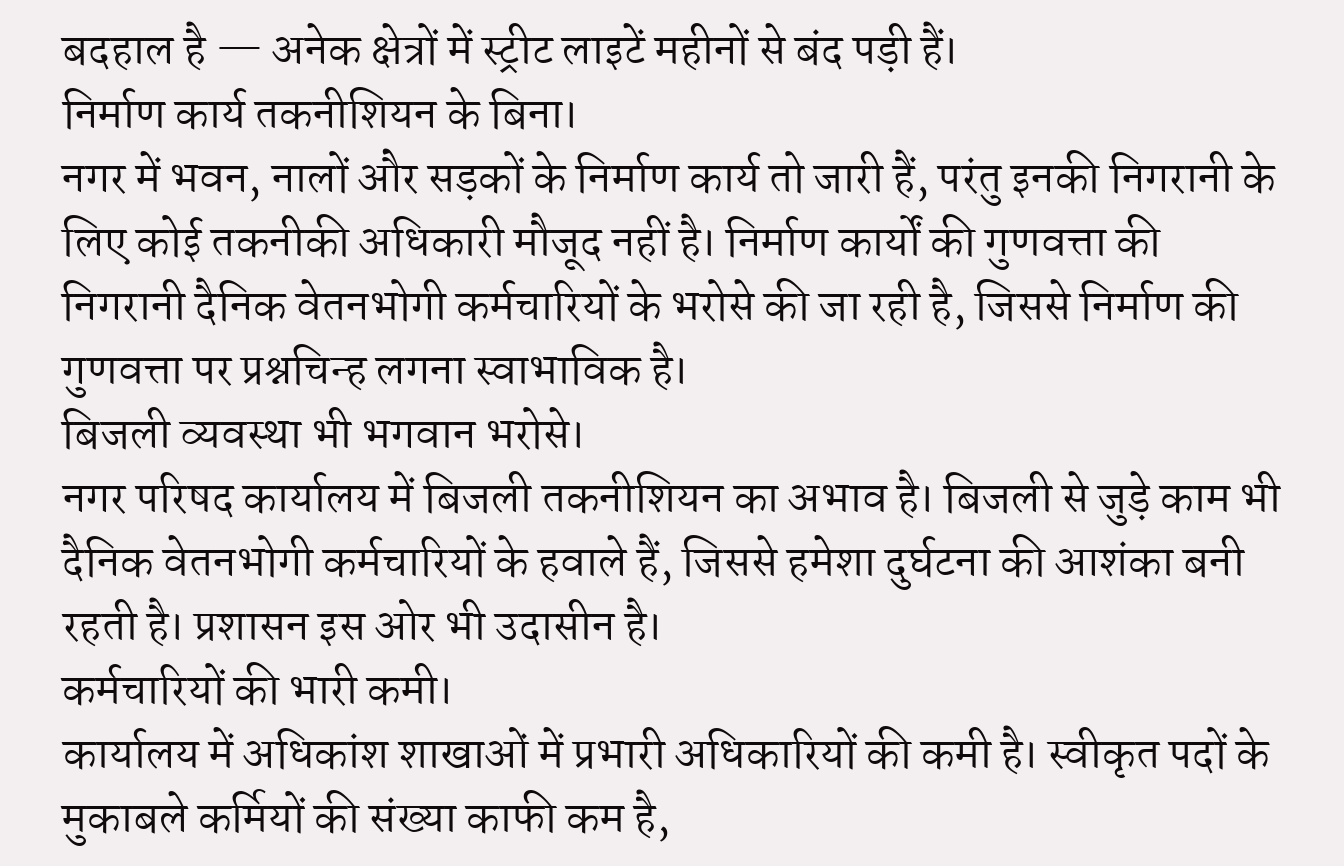बदहाल है — अनेक क्षेत्रों में स्ट्रीट लाइटें महीनों से बंद पड़ी हैं।
निर्माण कार्य तकनीशियन के बिना।
नगर में भवन, नालों और सड़कों के निर्माण कार्य तो जारी हैं, परंतु इनकी निगरानी के लिए कोई तकनीकी अधिकारी मौजूद नहीं है। निर्माण कार्यों की गुणवत्ता की निगरानी दैनिक वेतनभोगी कर्मचारियों के भरोसे की जा रही है, जिससे निर्माण की गुणवत्ता पर प्रश्नचिन्ह लगना स्वाभाविक है।
बिजली व्यवस्था भी भगवान भरोसे।
नगर परिषद कार्यालय में बिजली तकनीशियन का अभाव है। बिजली से जुड़े काम भी दैनिक वेतनभोगी कर्मचारियों के हवाले हैं, जिससे हमेशा दुर्घटना की आशंका बनी रहती है। प्रशासन इस ओर भी उदासीन है।
कर्मचारियों की भारी कमी।
कार्यालय में अधिकांश शाखाओं में प्रभारी अधिकारियों की कमी है। स्वीकृत पदों के मुकाबले कर्मियों की संख्या काफी कम है,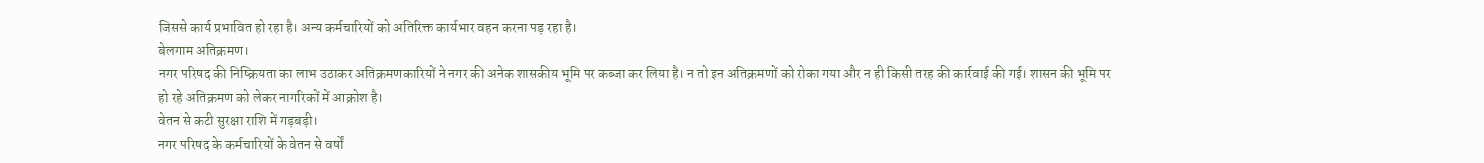जिससे कार्य प्रभावित हो रहा है। अन्य कर्मचारियों को अतिरिक्त कार्यभार वहन करना पड़ रहा है।
बेलगाम अतिक्रमण।
नगर परिषद की निष्क्रियता का लाभ उठाकर अतिक्रमणकारियों ने नगर की अनेक शासकीय भूमि पर कब्जा कर लिया है। न तो इन अतिक्रमणों को रोका गया और न ही किसी तरह की कार्रवाई की गई। शासन की भूमि पर हो रहे अतिक्रमण को लेकर नागरिकों में आक्रोश है।
वेतन से कटी सुरक्षा राशि में गड़बड़ी।
नगर परिषद के कर्मचारियों के वेतन से वर्षों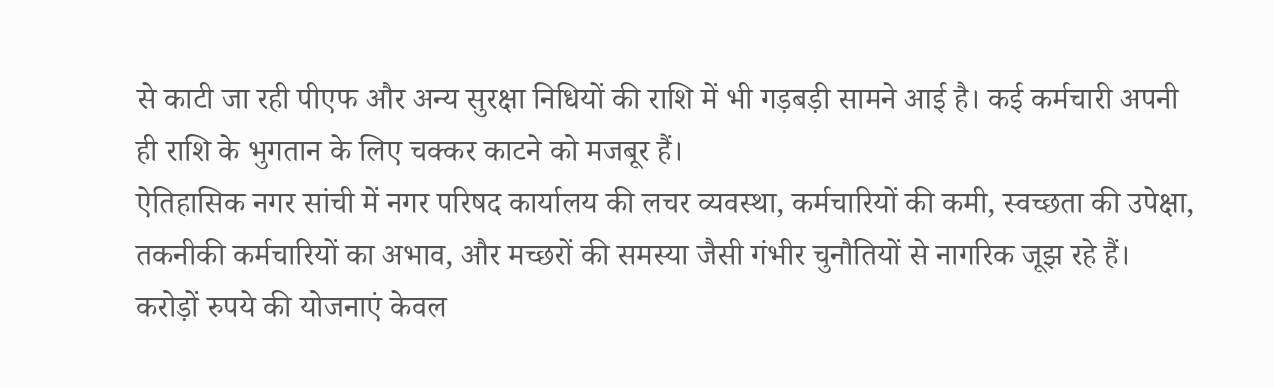से काटी जा रही पीएफ और अन्य सुरक्षा निधियों की राशि में भी गड़बड़ी सामने आई है। कई कर्मचारी अपनी ही राशि के भुगतान के लिए चक्कर काटने को मजबूर हैं।
ऐतिहासिक नगर सांची में नगर परिषद कार्यालय की लचर व्यवस्था, कर्मचारियों की कमी, स्वच्छता की उपेक्षा, तकनीकी कर्मचारियों का अभाव, और मच्छरों की समस्या जैसी गंभीर चुनौतियों से नागरिक जूझ रहे हैं। करोड़ों रुपये की योजनाएं केवल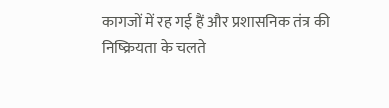कागजों में रह गई हैं और प्रशासनिक तंत्र की निष्क्रियता के चलते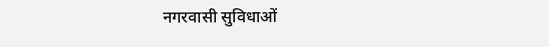नगरवासी सुविधाओं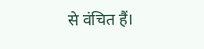से वंचित हैं।